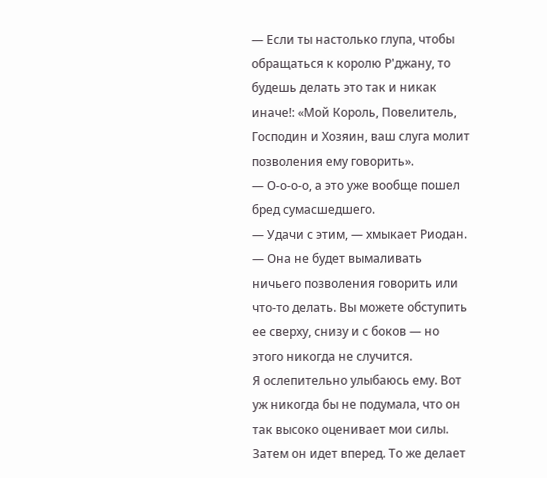— Если ты настолько глупа, чтобы обращаться к королю Р'джану, то будешь делать это так и никак иначе!: «Мой Король, Повелитель, Господин и Хозяин, ваш слуга молит позволения ему говорить».
— О-о-о-о, а это уже вообще пошел бред сумасшедшего.
— Удачи с этим, — хмыкает Риодан. — Она не будет вымаливать ничьего позволения говорить или что-то делать. Вы можете обступить ее сверху, снизу и с боков — но этого никогда не случится.
Я ослепительно улыбаюсь ему. Вот уж никогда бы не подумала, что он так высоко оценивает мои силы.
Затем он идет вперед. То же делает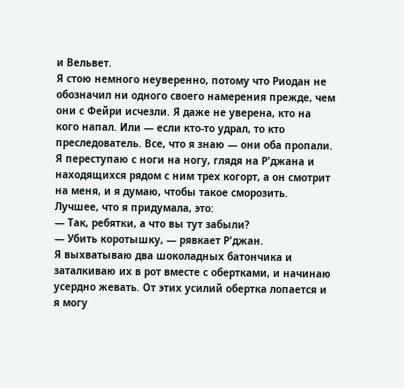и Вельвет.
Я стою немного неуверенно, потому что Риодан не обозначил ни одного своего намерения прежде, чем они с Фейри исчезли. Я даже не уверена, кто на кого напал. Или — если кто-то удрал, то кто преследователь. Все, что я знаю — они оба пропали.
Я переступаю с ноги на ногу, глядя на Р'джана и находящихся рядом с ним трех когорт, а он смотрит на меня, и я думаю, чтобы такое сморозить. Лучшее, что я придумала, это:
— Так, ребятки, а что вы тут забыли?
— Убить коротышку, — рявкает Р'джан.
Я выхватываю два шоколадных батончика и заталкиваю их в рот вместе с обертками, и начинаю усердно жевать. От этих усилий обертка лопается и я могу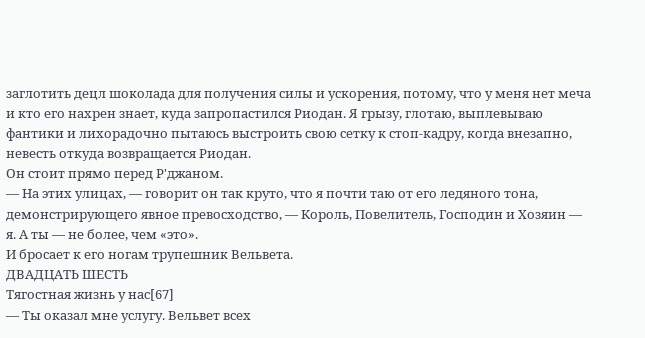заглотить децл шоколада для получения силы и ускорения, потому, что у меня нет меча и кто его нахрен знает, куда запропастился Риодан. Я грызу, глотаю, выплевываю фантики и лихорадочно пытаюсь выстроить свою сетку к стоп-кадру, когда внезапно, невесть откуда возвращается Риодан.
Он стоит прямо перед Р'джаном.
— На этих улицах, — говорит он так круто, что я почти таю от его ледяного тона, демонстрирующего явное превосходство, — Король, Повелитель, Господин и Хозяин — я. А ты — не более, чем «это».
И бросает к его ногам трупешник Вельвета.
ДВАДЦАТЬ ШЕСТЬ
Тягостная жизнь у нас[67]
— Ты оказал мне услугу. Вельвет всех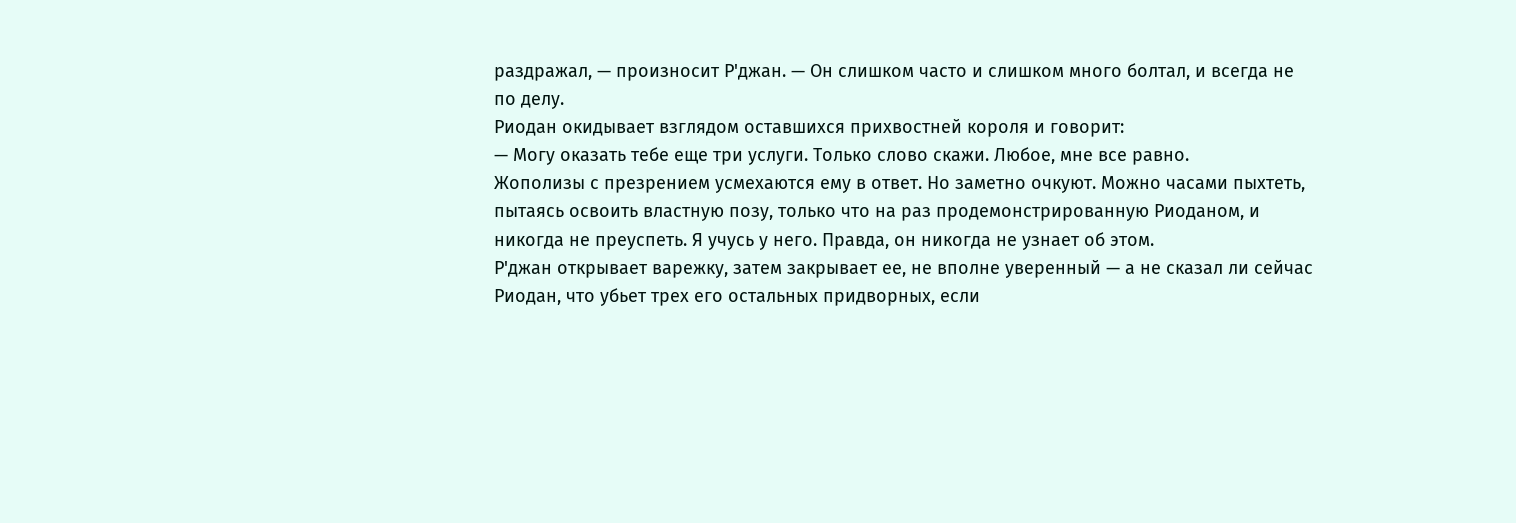раздражал, — произносит Р'джан. — Он слишком часто и слишком много болтал, и всегда не по делу.
Риодан окидывает взглядом оставшихся прихвостней короля и говорит:
— Могу оказать тебе еще три услуги. Только слово скажи. Любое, мне все равно.
Жополизы с презрением усмехаются ему в ответ. Но заметно очкуют. Можно часами пыхтеть, пытаясь освоить властную позу, только что на раз продемонстрированную Риоданом, и никогда не преуспеть. Я учусь у него. Правда, он никогда не узнает об этом.
Р'джан открывает варежку, затем закрывает ее, не вполне уверенный — а не сказал ли сейчас Риодан, что убьет трех его остальных придворных, если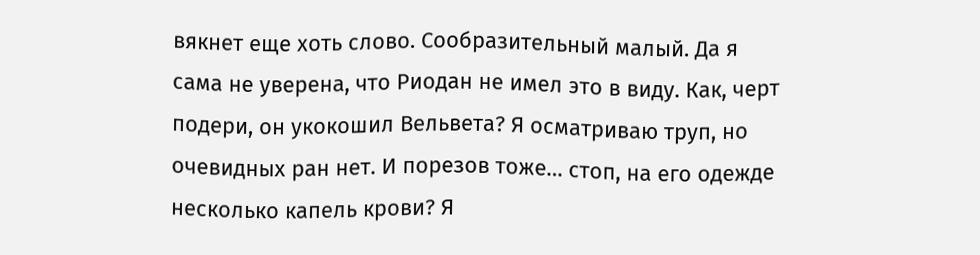вякнет еще хоть слово. Сообразительный малый. Да я сама не уверена, что Риодан не имел это в виду. Как, черт подери, он укокошил Вельвета? Я осматриваю труп, но очевидных ран нет. И порезов тоже… стоп, на его одежде несколько капель крови? Я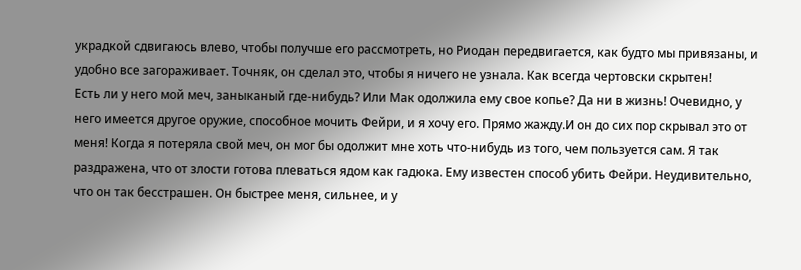украдкой сдвигаюсь влево, чтобы получше его рассмотреть, но Риодан передвигается, как будто мы привязаны, и удобно все загораживает. Точняк, он сделал это, чтобы я ничего не узнала. Как всегда чертовски скрытен!
Есть ли у него мой меч, заныканый где-нибудь? Или Мак одолжила ему свое копье? Да ни в жизнь! Очевидно, у него имеется другое оружие, способное мочить Фейри, и я хочу его. Прямо жажду.И он до сих пор скрывал это от меня! Когда я потеряла свой меч, он мог бы одолжит мне хоть что-нибудь из того, чем пользуется сам. Я так раздражена, что от злости готова плеваться ядом как гадюка. Ему известен способ убить Фейри. Неудивительно, что он так бесстрашен. Он быстрее меня, сильнее, и у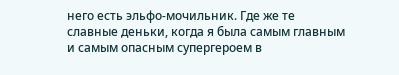него есть эльфо-мочильник. Где же те славные деньки, когда я была самым главным и самым опасным супергероем в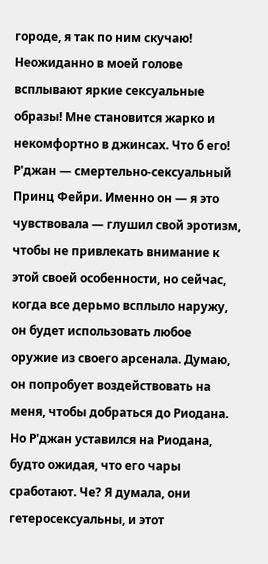городе, я так по ним скучаю!
Неожиданно в моей голове всплывают яркие сексуальные образы! Мне становится жарко и некомфортно в джинсах. Что б его! Р'джан — смертельно-сексуальный Принц Фейри. Именно он — я это чувствовала — глушил свой эротизм, чтобы не привлекать внимание к этой своей особенности, но сейчас, когда все дерьмо всплыло наружу, он будет использовать любое оружие из своего арсенала. Думаю, он попробует воздействовать на меня, чтобы добраться до Риодана.
Но Р'джан уставился на Риодана, будто ожидая, что его чары сработают. Че? Я думала, они гетеросексуальны, и этот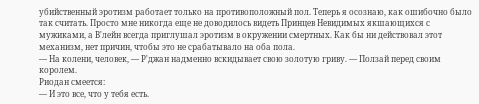убийственный эротизм работает только на противоположный пол. Теперь я осознаю, как ошибочно было так считать. Просто мне никогда еще не доводилось видеть Принцев Невидимых якшающихся с мужиками, а В'лейн всегда приглушал эротизм в окружении смертных. Как бы ни действовал этот механизм, нет причин, чтобы это не срабатывало на оба пола.
— На колени, человек, — Р'джан надменно вскидывает свою золотую гриву. — Ползай перед своим королем.
Риодан смеется:
— И это все, что у тебя есть.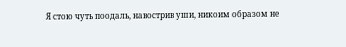Я стою чуть поодаль, навострив уши, никоим образом не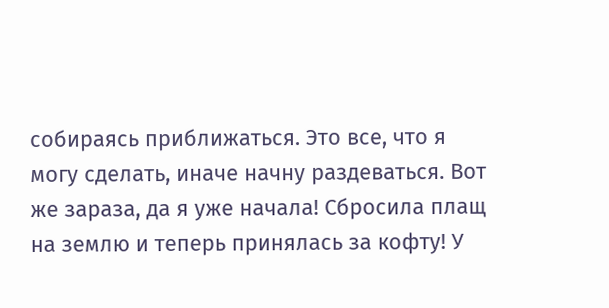собираясь приближаться. Это все, что я могу сделать, иначе начну раздеваться. Вот же зараза, да я уже начала! Сбросила плащ на землю и теперь принялась за кофту! У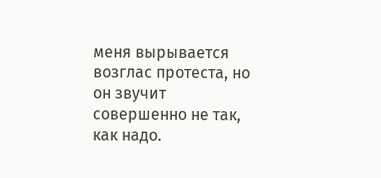меня вырывается возглас протеста, но он звучит совершенно не так, как надо.